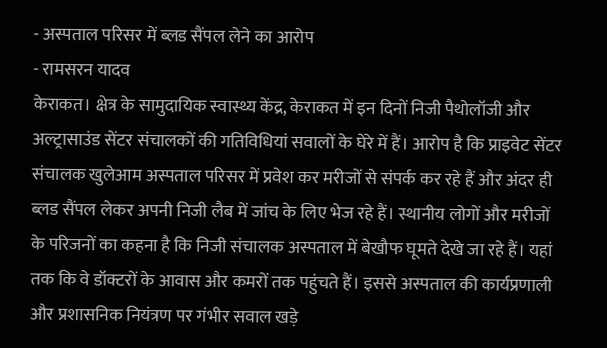- अस्पताल परिसर में ब्लड सैंपल लेने का आरोप
- रामसरन यादव
केराकत। क्षेत्र के सामुदायिक स्वास्थ्य केंद्र, केराकत में इन दिनों निजी पैथोलॉजी और अल्ट्रासाउंड सेंटर संचालकों की गतिविधियां सवालों के घेरे में हैं। आरोप है कि प्राइवेट सेंटर संचालक खुलेआम अस्पताल परिसर में प्रवेश कर मरीजों से संपर्क कर रहे हैं और अंदर ही ब्लड सैंपल लेकर अपनी निजी लैब में जांच के लिए भेज रहे हैं। स्थानीय लोगों और मरीजों के परिजनों का कहना है कि निजी संचालक अस्पताल में बेखौफ घूमते देखे जा रहे हैं। यहां तक कि वे डॉक्टरों के आवास और कमरों तक पहुंचते हैं। इससे अस्पताल की कार्यप्रणाली और प्रशासनिक नियंत्रण पर गंभीर सवाल खड़े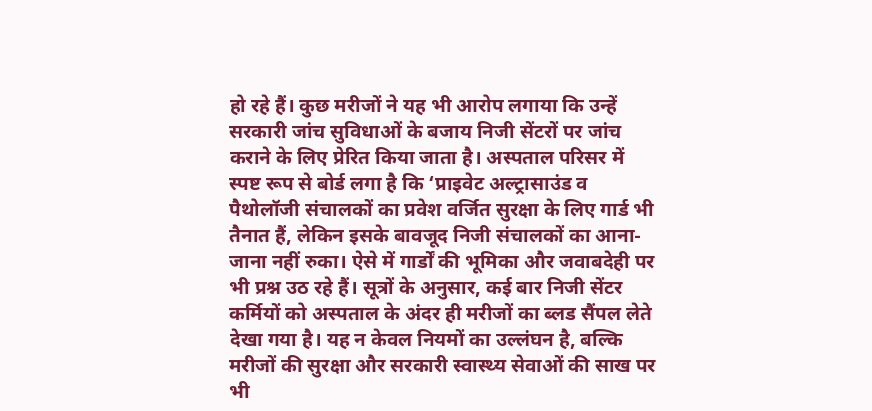हो रहे हैं। कुछ मरीजों ने यह भी आरोप लगाया कि उन्हें सरकारी जांच सुविधाओं के बजाय निजी सेंटरों पर जांच कराने के लिए प्रेरित किया जाता है। अस्पताल परिसर में स्पष्ट रूप से बोर्ड लगा है कि ‘प्राइवेट अल्ट्रासाउंड व पैथोलॉजी संचालकों का प्रवेश वर्जित सुरक्षा के लिए गार्ड भी तैनात हैं, लेकिन इसके बावजूद निजी संचालकों का आना-जाना नहीं रुका। ऐसे में गार्डों की भूमिका और जवाबदेही पर भी प्रश्न उठ रहे हैं। सूत्रों के अनुसार, कई बार निजी सेंटर कर्मियों को अस्पताल के अंदर ही मरीजों का ब्लड सैंपल लेते देखा गया है। यह न केवल नियमों का उल्लंघन है, बल्कि मरीजों की सुरक्षा और सरकारी स्वास्थ्य सेवाओं की साख पर भी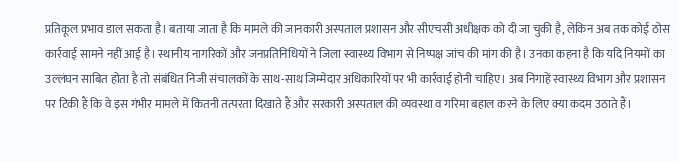प्रतिकूल प्रभाव डाल सकता है। बताया जाता है कि मामले की जानकारी अस्पताल प्रशासन और सीएचसी अधीक्षक को दी जा चुकी है, लेकिन अब तक कोई ठोस कार्रवाई सामने नहीं आई है। स्थानीय नागरिकों और जनप्रतिनिधियों ने जिला स्वास्थ्य विभाग से निष्पक्ष जांच की मांग की है। उनका कहना है कि यदि नियमों का उल्लंघन साबित होता है तो संबंधित निजी संचालकों के साथ-साथ जिम्मेदार अधिकारियों पर भी कार्रवाई होनी चाहिए। अब निगाहें स्वास्थ्य विभाग और प्रशासन पर टिकी हैं कि वे इस गंभीर मामले में कितनी तत्परता दिखाते हैं और सरकारी अस्पताल की व्यवस्था व गरिमा बहाल करने के लिए क्या कदम उठाते हैं।